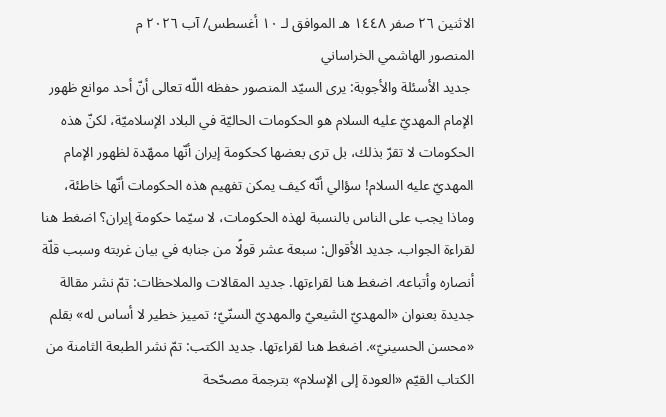الاثنين ٢٦ صفر ١٤٤٨ هـ الموافق لـ ١٠ أغسطس/ آب ٢٠٢٦ م
المنصور الهاشمي الخراساني
 جديد الأسئلة والأجوبة: يرى السيّد المنصور حفظه اللّه تعالى أنّ أحد موانع ظهور الإمام المهديّ عليه السلام هو الحكومات الحاليّة في البلاد الإسلاميّة، لكنّ هذه الحكومات لا تقرّ بذلك، بل ترى بعضها كحكومة إيران أنّها ممهّدة لظهور الإمام المهديّ عليه السلام! سؤالي أنّه كيف يمكن تفهيم هذه الحكومات أنّها خاطئة، وماذا يجب على الناس بالنسبة لهذه الحكومات، لا سيّما حكومة إيران؟ اضغط هنا لقراءة الجواب. جديد الأقوال: سبعة عشر قولًا من جنابه في بيان غربته وسبب قلّة أنصاره وأتباعه. اضغط هنا لقراءتها. جديد المقالات والملاحظات: تمّ نشر مقالة جديدة بعنوان «المهديّ الشيعيّ والمهديّ السنّيّ؛ تمييز خطير لا أساس له» بقلم «محسن الحسينيّ». اضغط هنا لقراءتها. جديد الكتب: تمّ نشر الطبعة الثامنة من الكتاب القيّم «العودة إلى الإسلام» بترجمة مصحّحة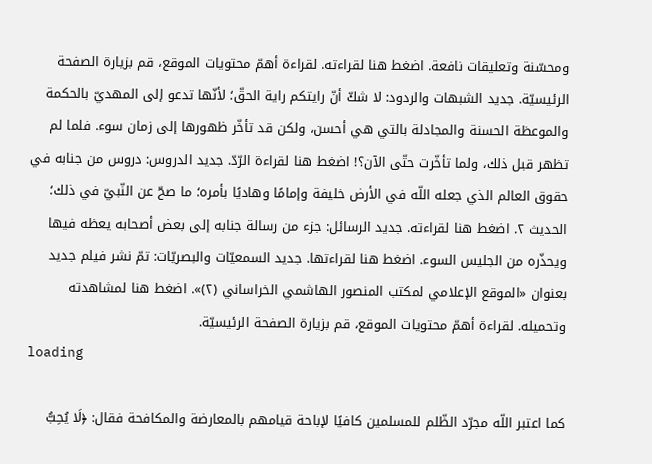ومحسّنة وتعليقات نافعة. اضغط هنا لقراءته. لقراءة أهمّ محتويات الموقع، قم بزيارة الصفحة الرئيسيّة. جديد الشبهات والردود: لا شكّ أنّ رايتكم راية الحقّ؛ لأنّها تدعو إلى المهديّ بالحكمة والموعظة الحسنة والمجادلة بالتي هي أحسن، ولكن قد تأخّر ظهورها إلى زمان سوء. فلما لم تظهر قبل ذلك، ولما تأخّرت حتّى الآن؟! اضغط هنا لقراءة الرّدّ. جديد الدروس: دروس من جنابه في حقوق العالم الذي جعله اللّه في الأرض خليفة وإمامًا وهاديًا بأمره؛ ما صحّ عن النّبيّ في ذلك؛ الحديث ٢. اضغط هنا لقراءته. جديد الرسائل: جزء من رسالة جنابه إلى بعض أصحابه يعظه فيها ويحذّره من الجليس السوء. اضغط هنا لقراءتها. جديد السمعيّات والبصريّات: تمّ نشر فيلم جديد بعنوان «الموقع الإعلامي لمكتب المنصور الهاشمي الخراساني (٢)». اضغط هنا لمشاهدته وتحميله. لقراءة أهمّ محتويات الموقع، قم بزيارة الصفحة الرئيسيّة.
loading

كما اعتبر اللّه مجرّد الظّلم للمسلمين كافيًا لإباحة قيامهم بالمعارضة والمكافحة فقال: ﴿لَا يُحِبُّ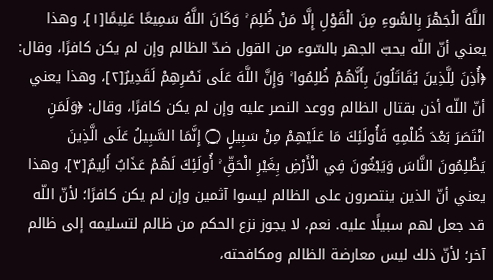اللَّهُ الْجَهْرَ بِالسُّوءِ مِنَ الْقَوْلِ إِلَّا مَنْ ظُلِمَ ۚ وَكَانَ اللَّهُ سَمِيعًا عَلِيمًا[١]، وهذا يعني أنّ اللّه يحبّ الجهر بالسّوء من القول ضدّ الظالم وإن لم يكن كافرًا، وقال: ﴿أُذِنَ لِلَّذِينَ يُقَاتَلُونَ بِأَنَّهُمْ ظُلِمُوا ۚ وَإِنَّ اللَّهَ عَلَى نَصْرِهِمْ لَقَدِيرٌ[٢]، وهذا يعني أنّ اللّه أذن بقتال الظالم ووعد النصر عليه وإن لم يكن كافرًا، وقال: ﴿وَلَمَنِ انْتَصَرَ بَعْدَ ظُلْمِهِ فَأُولَئِكَ مَا عَلَيْهِمْ مِنْ سَبِيلٍ ۝ إِنَّمَا السَّبِيلُ عَلَى الَّذِينَ يَظْلِمُونَ النَّاسَ وَيَبْغُونَ فِي الْأَرْضِ بِغَيْرِ الْحَقِّ ۚ أُولَئِكَ لَهُمْ عَذَابٌ أَلِيمٌ[٣]، وهذا يعني أنّ الذين ينتصرون على الظالم ليسوا آثمين وإن لم يكن كافرًا؛ لأنّ اللّه قد جعل لهم سبيلًا عليه. نعم، لا يجوز نزع الحكم من ظالم لتسليمه إلى ظالم آخر؛ لأنّ ذلك ليس معارضة الظالم ومكافحته،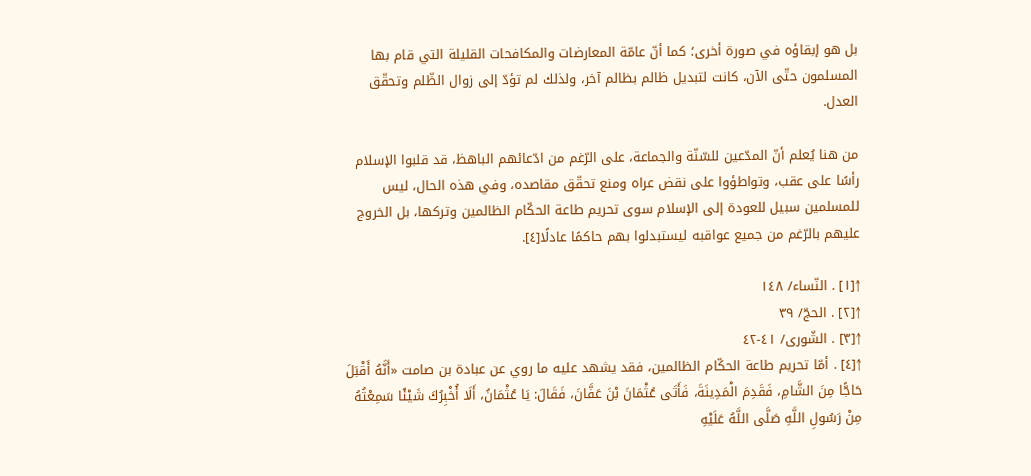بل هو إبقاؤه في صورة أخرى؛ كما أنّ عامّة المعارضات والمكافحات القليلة التي قام بها المسلمون حتّى الآن، كانت لتبديل ظالم بظالم آخر، ولذلك لم تؤدّ إلى زوال الظّلم وتحقّق العدل.

من هنا يُعلم أنّ المدّعين للسّنّة والجماعة، على الرّغم من ادّعائهم الباهظ، قد قلبوا الإسلام رأسًا على عقب، وتواطؤوا على نقض عراه ومنع تحقّق مقاصده، وفي هذه الحال، ليس للمسلمين سبيل للعودة إلى الإسلام سوى تحريم طاعة الحكّام الظالمين وتركها، بل الخروج عليهم بالرّغم من جميع عواقبه ليستبدلوا بهم حاكمًا عادلًا[٤].

↑[١] . النّساء/ ١٤٨
↑[٢] . الحجّ/ ٣٩
↑[٣] . الشّورى/ ٤١-٤٢
↑[٤] . أمّا تحريم طاعة الحكّام الظالمين، فقد يشهد عليه ما روي عن عبادة بن صامت «أَنَّهُ أَقْبَلَ حَاجًّا مِنَ الشَّامِ، فَقَدِمَ الْمَدِينَةَ، فَأَتَى عُثْمَانَ بْنَ عَفَّانَ، فَقَالَ: يَا عُثْمَانُ، أَلَا أُخْبِرُكَ شَيْئًا سَمِعْتُهُ مِنْ رَسُولِ اللَّهِ صَلَّى اللَّهُ عَلَيْهِ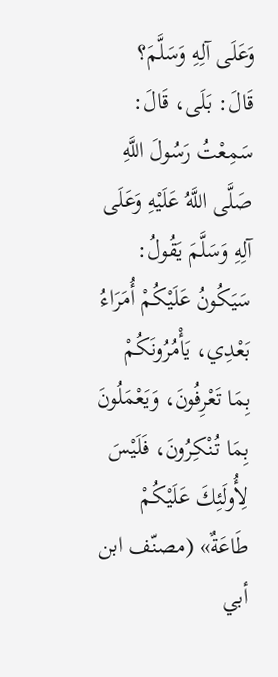وَعَلَى آلِهِ وَسَلَّمَ؟ قَالَ: بَلَى، قَالَ: سَمِعْتُ رَسُولَ اللَّهِ صَلَّى اللَّهُ عَلَيْهِ وَعَلَى آلِهِ وَسَلَّمَ يَقُولُ: سَيَكُونُ عَلَيْكُمْ أُمَرَاءُ بَعْدِي، يَأْمُرُونَكُمْ بِمَا تَعْرِفُونَ، وَيَعْمَلُونَ بِمَا تُنْكِرُونَ، فَلَيْسَ لِأُولَئِكَ عَلَيْكُمْ طَاعَةٌ» (مصنّف ابن أبي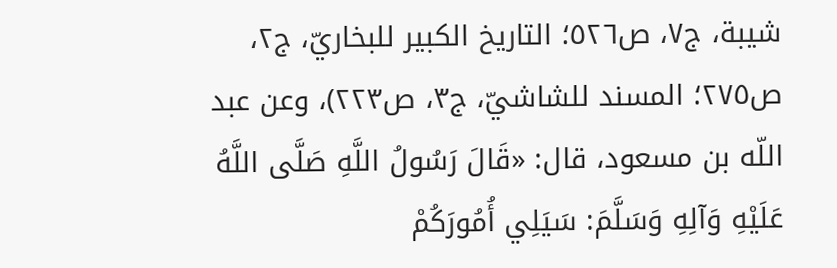شيبة، ج٧، ص٥٢٦؛ التاريخ الكبير للبخاريّ، ج٢، ص٢٧٥؛ المسند للشاشيّ، ج٣، ص٢٢٣)، وعن عبد اللّه بن مسعود، قال: «قَالَ رَسُولُ اللَّهِ صَلَّى اللَّهُ عَلَيْهِ وَآلِهِ وَسَلَّمَ: سَيَلِي أُمُورَكُمْ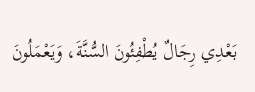بَعْدِي رِجَالٌ يُطْفِئُونَ السُّنَّةَ، وَيَعْمَلُونَ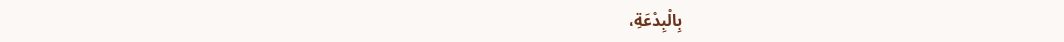بِالْبِدْعَةِ،